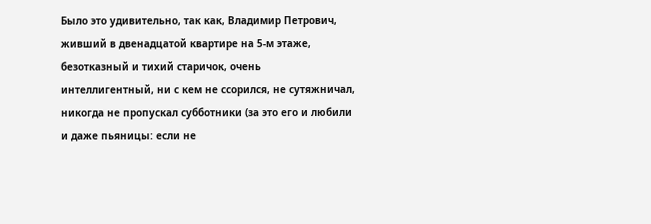Было это удивительно, так как, Владимир Петрович, живший в двенадцатой квартире на 5-м этаже, безотказный и тихий старичок, очень интеллигентный, ни с кем не ссорился, не сутяжничал, никогда не пропускал субботники (за это его и любили и даже пьяницы: если не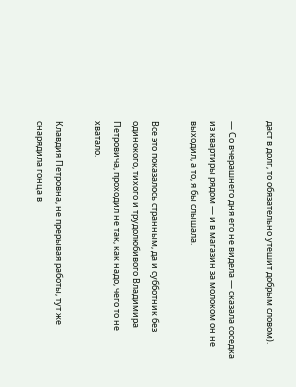даст в долг, то обязательно утешит добрым словом).

— Со вчерашнего дня его не видела — сказала соседка из квартиры рядом — и в магазин за молоком он не выходил, а то, я бы слышала.

Все это показалось странным, да и субботник без одинокого, тихого и трудолюбивого Владимира Петровича, проходил не так, как надо, чего то не хватало.

Клавдия Петровна, не прерывая работы, тут же снарядила гонца в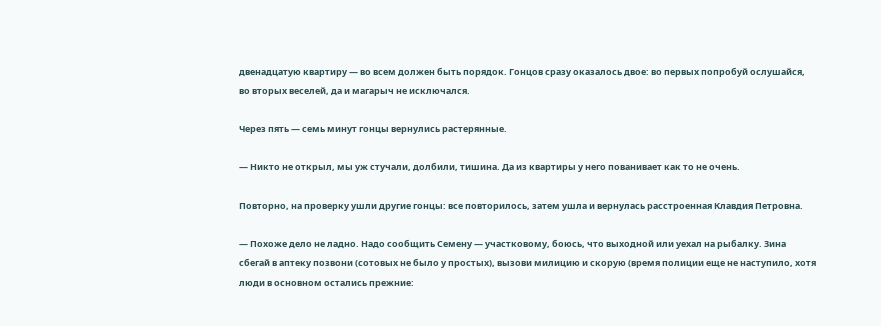двенадцатую квартиру — во всем должен быть порядок. Гонцов сразу оказалось двое: во первых попробуй ослушайся, во вторых веселей, да и магарыч не исключался.

Через пять — семь минут гонцы вернулись растерянные.

— Никто не открыл, мы уж стучали, долбили, тишина. Да из квартиры у него пованивает как то не очень.

Повторно, на проверку ушли другие гонцы: все повторилось, затем ушла и вернулась расстроенная Клавдия Петровна.

— Похоже дело не ладно. Надо сообщить Семену — участковому, боюсь, что выходной или уехал на рыбалку. Зина сбегай в аптеку позвони (сотовых не было у простых), вызови милицию и скорую (время полиции еще не наступило, хотя люди в основном остались прежние: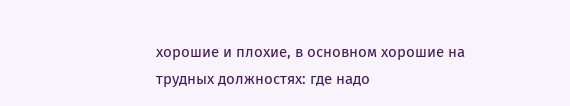хорошие и плохие, в основном хорошие на трудных должностях: где надо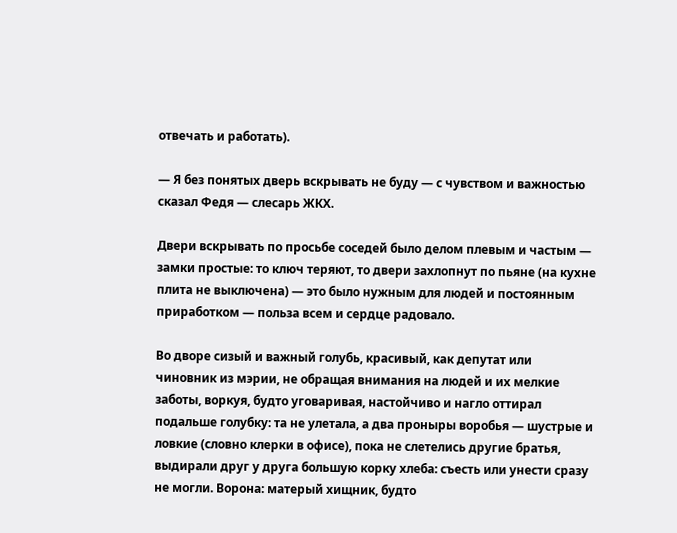отвечать и работать).

— Я без понятых дверь вскрывать не буду — с чувством и важностью сказал Федя — слесарь ЖКХ.

Двери вскрывать по просьбе соседей было делом плевым и частым — замки простые: то ключ теряют, то двери захлопнут по пьяне (на кухне плита не выключена) — это было нужным для людей и постоянным приработком — польза всем и сердце радовало.

Во дворе сизый и важный голубь, красивый, как депутат или чиновник из мэрии, не обращая внимания на людей и их мелкие заботы, воркуя, будто уговаривая, настойчиво и нагло оттирал подальше голубку: та не улетала, а два проныры воробья — шустрые и ловкие (словно клерки в офисе), пока не слетелись другие братья, выдирали друг у друга большую корку хлеба: съесть или унести сразу не могли. Ворона: матерый хищник, будто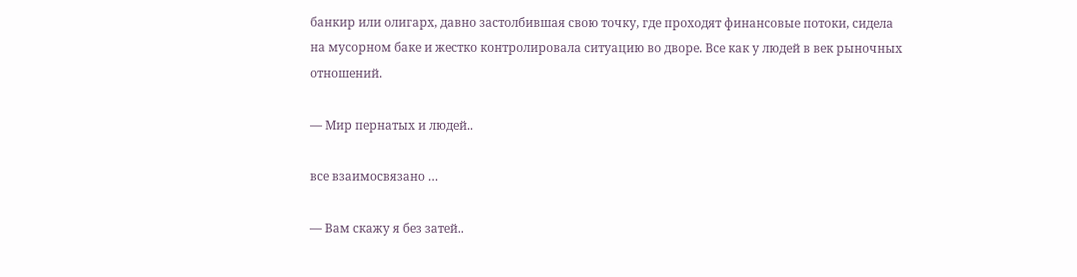банкир или олигарх, давно застолбившая свою точку, где проходят финансовые потоки, сидела на мусорном баке и жестко контролировала ситуацию во дворе. Все как у людей в век рыночных отношений.

— Мир пернатых и людей..

все взаимосвязано …

— Вам скажу я без затей..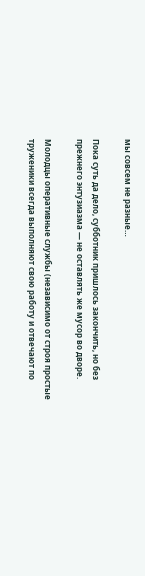мы совсем не разные…

Пока суть да дело, субботник пришлось закончить, но без прежнего энтузиазма — не оставлять же мусор во дворе.

Молодцы оперативные службы (независимо от строя простые труженики всегда выполняют свою работу и отвечают по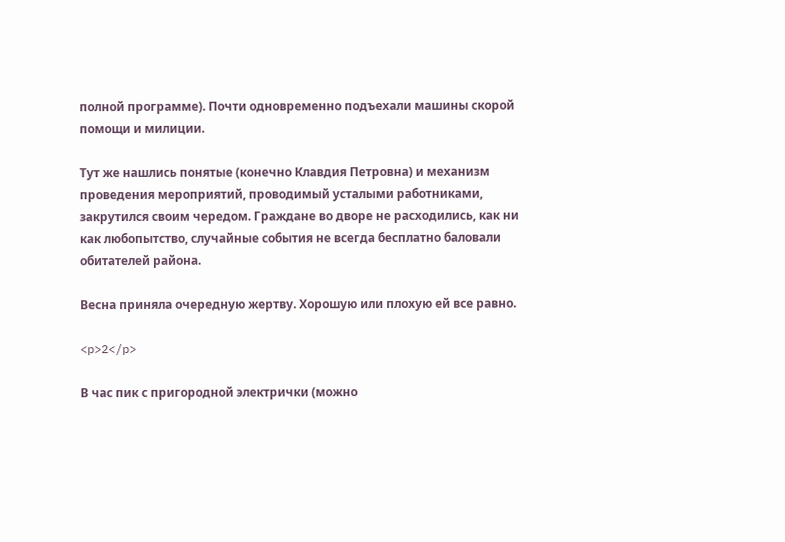полной программе). Почти одновременно подъехали машины скорой помощи и милиции.

Тут же нашлись понятые (конечно Клавдия Петровна) и механизм проведения мероприятий, проводимый усталыми работниками, закрутился своим чередом. Граждане во дворе не расходились, как ни как любопытство, случайные события не всегда бесплатно баловали обитателей района.

Весна приняла очередную жертву. Хорошую или плохую ей все равно.

<p>2</p>

В час пик с пригородной электрички (можно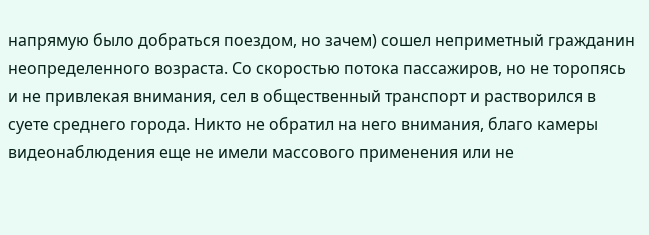напрямую было добраться поездом, но зачем) сошел неприметный гражданин неопределенного возраста. Со скоростью потока пассажиров, но не торопясь и не привлекая внимания, сел в общественный транспорт и растворился в суете среднего города. Никто не обратил на него внимания, благо камеры видеонаблюдения еще не имели массового применения или не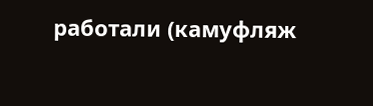работали (камуфляж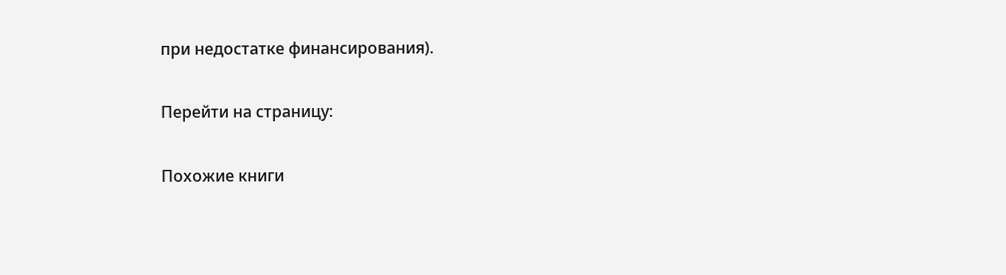при недостатке финансирования).

Перейти на страницу:

Похожие книги